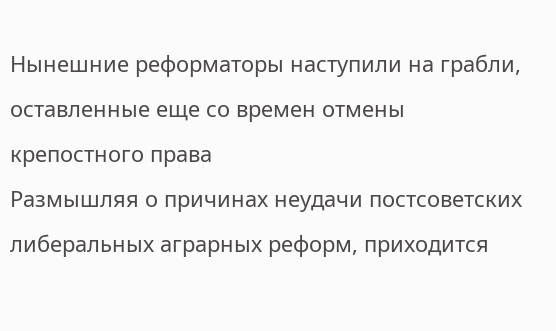Нынешние реформаторы наступили на грабли, оставленные еще со времен отмены крепостного права
Размышляя о причинах неудачи постсоветских либеральных аграрных реформ, приходится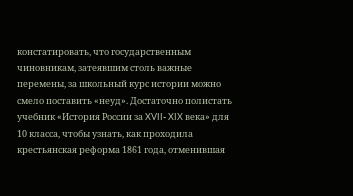констатировать, что государственным чиновникам, затеявшим столь важные перемены, за школьный курс истории можно смело поставить «неуд». Достаточно полистать учебник «История России за XVII- XIX века» для 10 класса, чтобы узнать, как проходила крестьянская реформа 1861 года, отменившая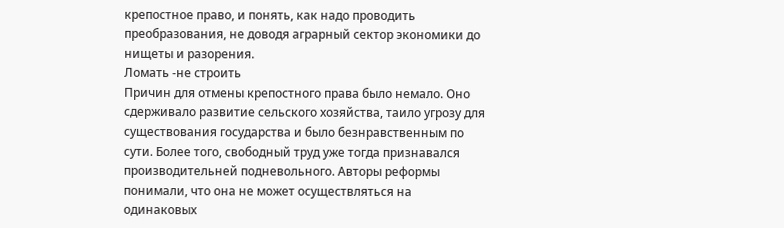крепостное право, и понять, как надо проводить преобразования, не доводя аграрный сектор экономики до нищеты и разорения.
Ломать -не строить
Причин для отмены крепостного права было немало. Оно сдерживало развитие сельского хозяйства, таило угрозу для существования государства и было безнравственным по сути. Более того, свободный труд уже тогда признавался производительней подневольного. Авторы реформы понимали, что она не может осуществляться на одинаковых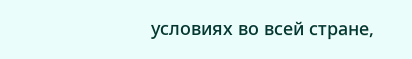условиях во всей стране,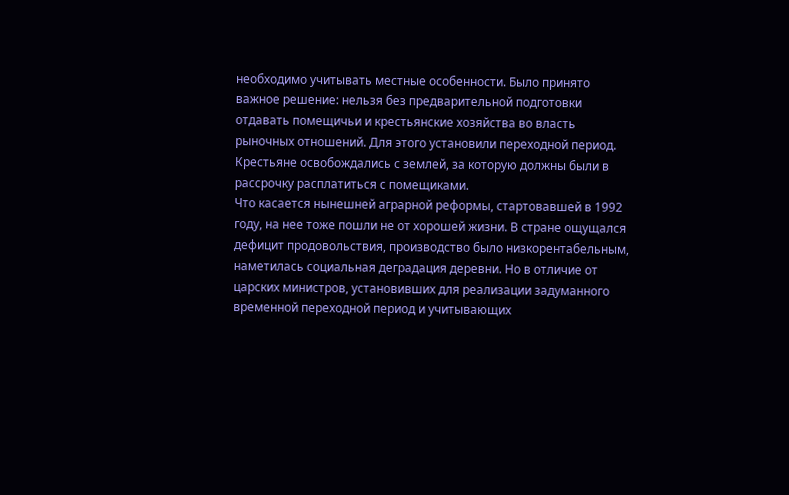необходимо учитывать местные особенности. Было принято важное решение: нельзя без предварительной подготовки отдавать помещичьи и крестьянские хозяйства во власть рыночных отношений. Для этого установили переходной период. Крестьяне освобождались с землей, за которую должны были в рассрочку расплатиться с помещиками.
Что касается нынешней аграрной реформы, стартовавшей в 1992 году, на нее тоже пошли не от хорошей жизни. В стране ощущался дефицит продовольствия, производство было низкорентабельным, наметилась социальная деградация деревни. Но в отличие от царских министров, установивших для реализации задуманного временной переходной период и учитывающих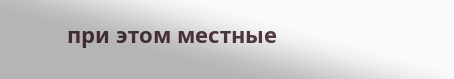при этом местные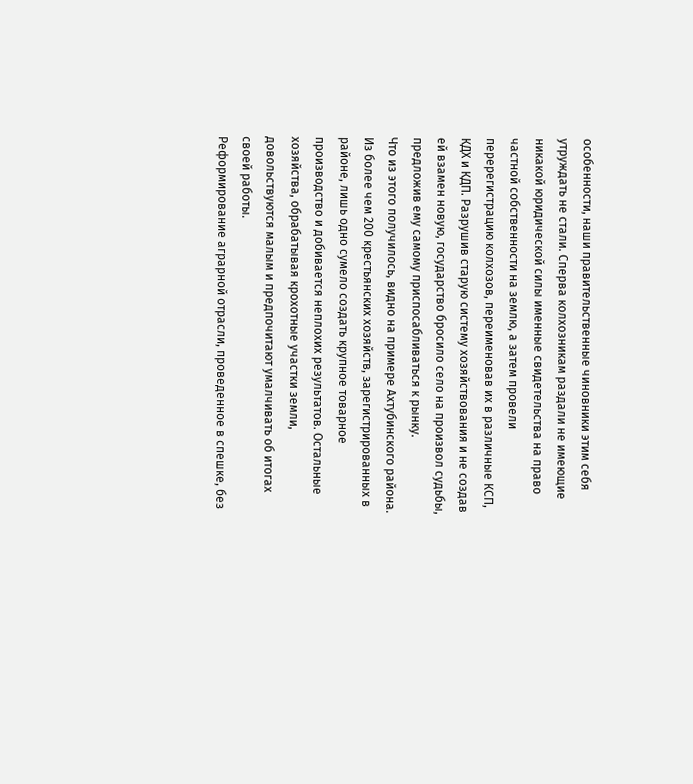особенности, наши правительственные чиновники этим себя утруждать не стали. Сперва колхозникам раздали не имеющие никакой юридической силы именные свидетельства на право частной собственности на землю, а затем провели перерегистрацию колхозов, переименовав их в различные КСП, КДХ и КДП. Разрушив старую систему хозяйствования и не создав ей взамен новую, государство бросило село на произвол судьбы, предложив ему самому приспосабливаться к рынку.
Что из этого получилось, видно на примере Ахтубинского района. Из более чем 200 крестьянских хозяйств, зарегистрированных в районе, лишь одно сумело создать крупное товарное производство и добивается неплохих результатов. Остальные хозяйства, обрабатывая крохотные участки земли, довольствуются малым и предпочитают умалчивать об итогах своей работы.
Реформирование аграрной отрасли, проведенное в спешке, без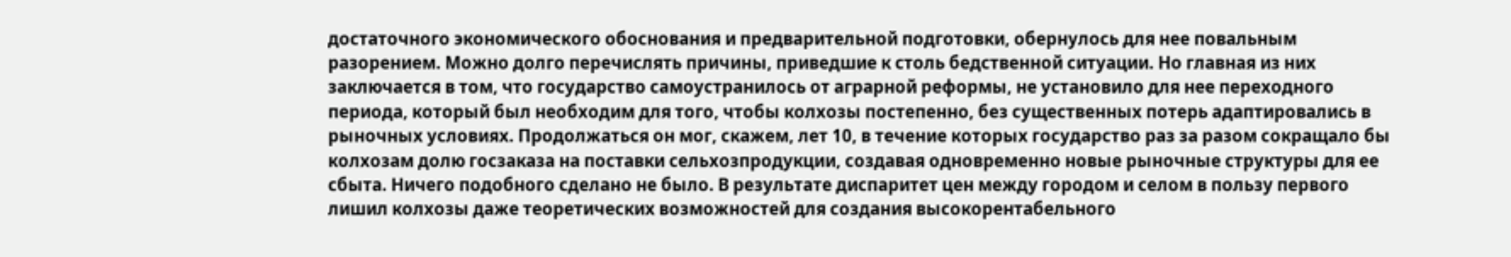достаточного экономического обоснования и предварительной подготовки, обернулось для нее повальным разорением. Можно долго перечислять причины, приведшие к столь бедственной ситуации. Но главная из них заключается в том, что государство самоустранилось от аграрной реформы, не установило для нее переходного периода, который был необходим для того, чтобы колхозы постепенно, без существенных потерь адаптировались в рыночных условиях. Продолжаться он мог, скажем, лет 10, в течение которых государство раз за разом сокращало бы колхозам долю госзаказа на поставки сельхозпродукции, создавая одновременно новые рыночные структуры для ее сбыта. Ничего подобного сделано не было. В результате диспаритет цен между городом и селом в пользу первого лишил колхозы даже теоретических возможностей для создания высокорентабельного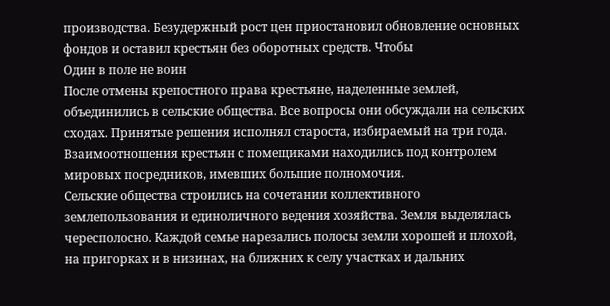производства. Безудержный рост цен приостановил обновление основных фондов и оставил крестьян без оборотных средств. Чтобы
Один в поле не воин
После отмены крепостного права крестьяне, наделенные землей, объединились в сельские общества. Все вопросы они обсуждали на сельских сходах. Принятые решения исполнял староста, избираемый на три года. Взаимоотношения крестьян с помещиками находились под контролем мировых посредников, имевших большие полномочия.
Сельские общества строились на сочетании коллективного землепользования и единоличного ведения хозяйства. Земля выделялась чересполосно. Каждой семье нарезались полосы земли хорошей и плохой, на пригорках и в низинах, на ближних к селу участках и дальних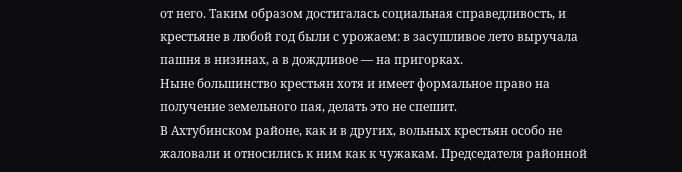от него. Таким образом достигалась социальная справедливость, и крестьяне в любой год были с урожаем: в засушливое лето выручала пашня в низинах, а в дождливое — на пригорках.
Ныне большинство крестьян хотя и имеет формальное право на получение земельного пая, делать это не спешит.
В Ахтубинском районе, как и в других, вольных крестьян особо не жаловали и относились к ним как к чужакам. Председателя районной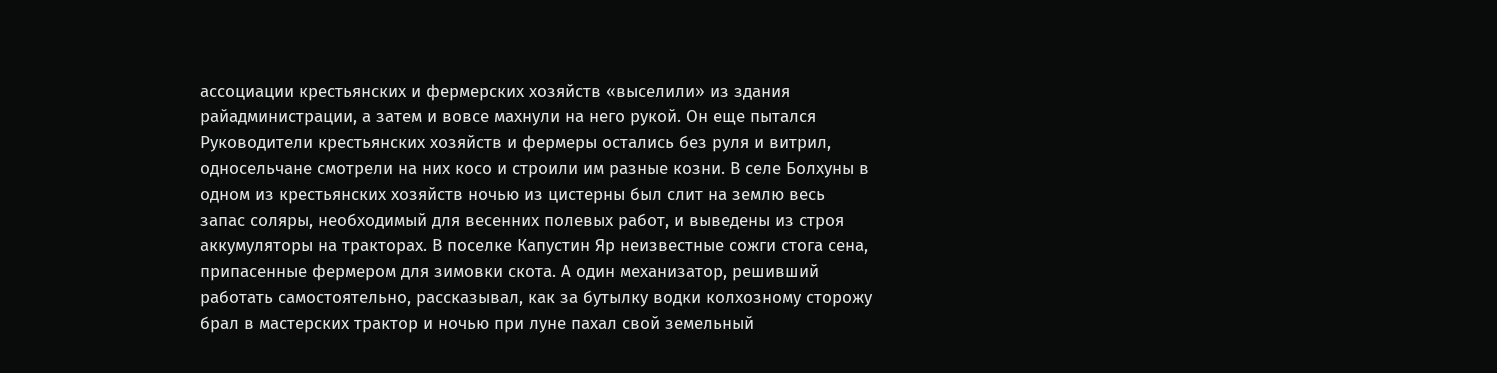ассоциации крестьянских и фермерских хозяйств «выселили» из здания райадминистрации, а затем и вовсе махнули на него рукой. Он еще пытался
Руководители крестьянских хозяйств и фермеры остались без руля и витрил, односельчане смотрели на них косо и строили им разные козни. В селе Болхуны в одном из крестьянских хозяйств ночью из цистерны был слит на землю весь запас соляры, необходимый для весенних полевых работ, и выведены из строя аккумуляторы на тракторах. В поселке Капустин Яр неизвестные сожги стога сена, припасенные фермером для зимовки скота. А один механизатор, решивший работать самостоятельно, рассказывал, как за бутылку водки колхозному сторожу брал в мастерских трактор и ночью при луне пахал свой земельный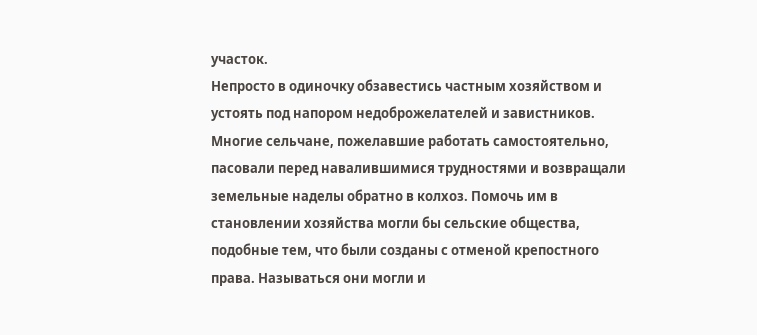участок.
Непросто в одиночку обзавестись частным хозяйством и устоять под напором недоброжелателей и завистников. Многие сельчане, пожелавшие работать самостоятельно, пасовали перед навалившимися трудностями и возвращали земельные наделы обратно в колхоз. Помочь им в становлении хозяйства могли бы сельские общества, подобные тем, что были созданы с отменой крепостного права. Называться они могли и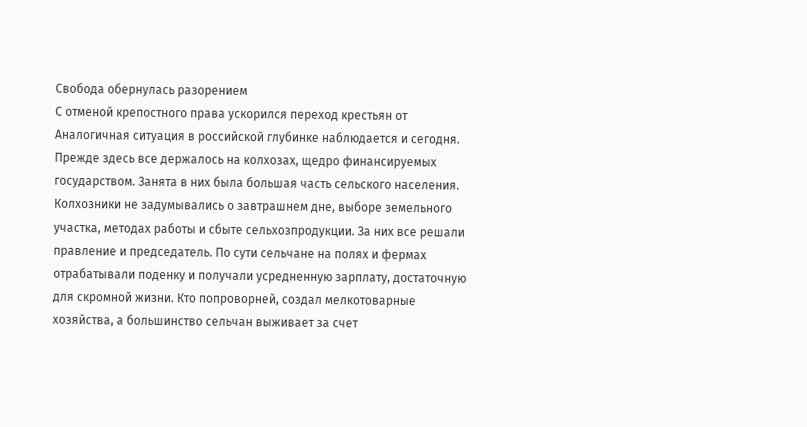Свобода обернулась разорением
С отменой крепостного права ускорился переход крестьян от
Аналогичная ситуация в российской глубинке наблюдается и сегодня. Прежде здесь все держалось на колхозах, щедро финансируемых государством. Занята в них была большая часть сельского населения. Колхозники не задумывались о завтрашнем дне, выборе земельного участка, методах работы и сбыте сельхозпродукции. За них все решали правление и председатель. По сути сельчане на полях и фермах отрабатывали поденку и получали усредненную зарплату, достаточную для скромной жизни. Кто попроворней, создал мелкотоварные хозяйства, а большинство сельчан выживает за счет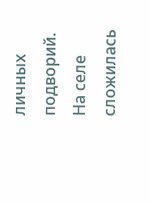личных подворий.
На селе сложилась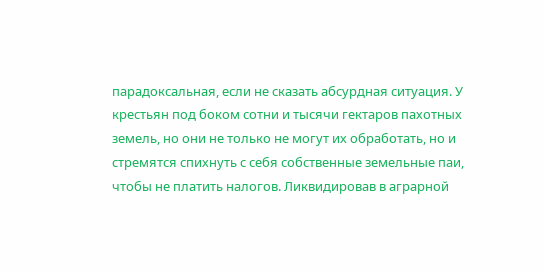парадоксальная, если не сказать абсурдная ситуация. У крестьян под боком сотни и тысячи гектаров пахотных земель, но они не только не могут их обработать, но и стремятся спихнуть с себя собственные земельные паи, чтобы не платить налогов. Ликвидировав в аграрной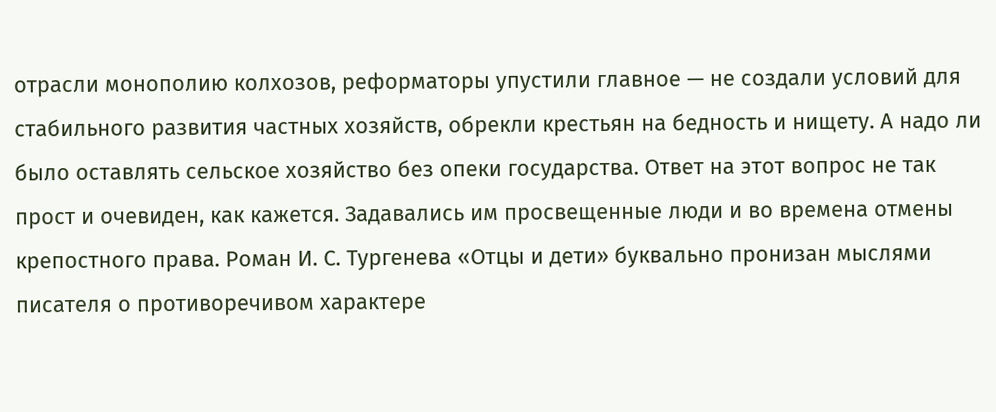отрасли монополию колхозов, реформаторы упустили главное — не создали условий для стабильного развития частных хозяйств, обрекли крестьян на бедность и нищету. А надо ли было оставлять сельское хозяйство без опеки государства. Ответ на этот вопрос не так прост и очевиден, как кажется. Задавались им просвещенные люди и во времена отмены крепостного права. Роман И. С. Тургенева «Отцы и дети» буквально пронизан мыслями писателя о противоречивом характере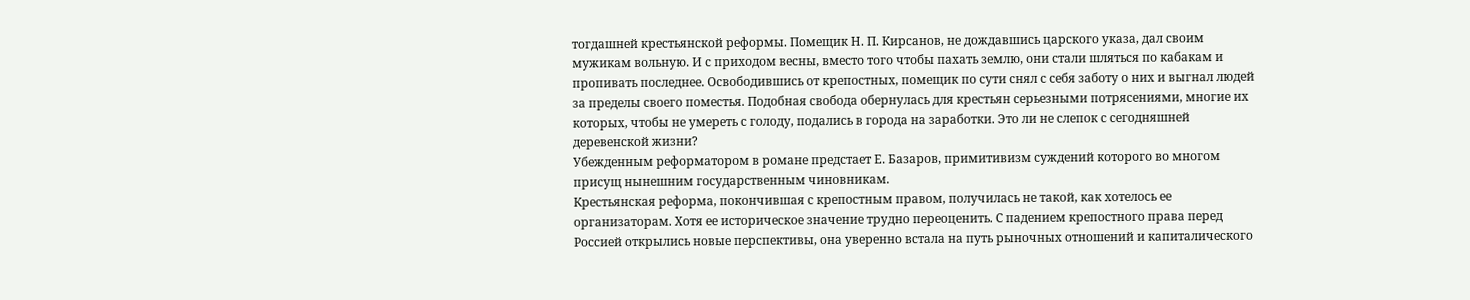тогдашней крестьянской реформы. Помещик Н. П. Кирсанов, не дождавшись царского указа, дал своим мужикам вольную. И с приходом весны, вместо того чтобы пахать землю, они стали шляться по кабакам и пропивать последнее. Освободившись от крепостных, помещик по сути снял с себя заботу о них и выгнал людей за пределы своего поместья. Подобная свобода обернулась для крестьян серьезными потрясениями, многие их которых, чтобы не умереть с голоду, подались в города на заработки. Это ли не слепок с сегодняшней деревенской жизни?
Убежденным реформатором в романе предстает Е. Базаров, примитивизм суждений которого во многом присущ нынешним государственным чиновникам.
Крестьянская реформа, покончившая с крепостным правом, получилась не такой, как хотелось ее организаторам. Хотя ее историческое значение трудно переоценить. С падением крепостного права перед Россией открылись новые перспективы, она уверенно встала на путь рыночных отношений и капиталического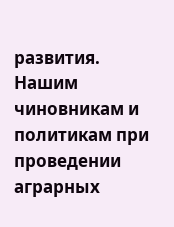развития.
Нашим чиновникам и политикам при проведении аграрных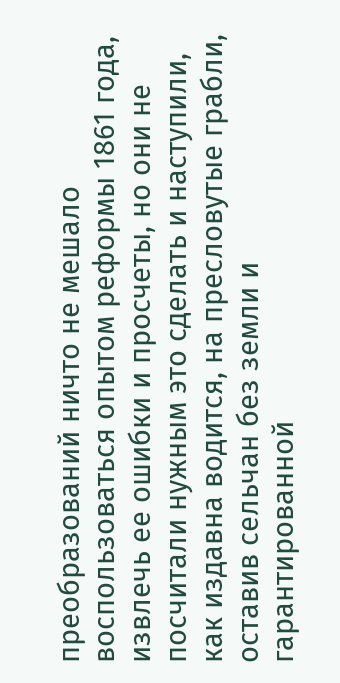преобразований ничто не мешало воспользоваться опытом реформы 1861 года, извлечь ее ошибки и просчеты, но они не посчитали нужным это сделать и наступили, как издавна водится, на пресловутые грабли, оставив сельчан без земли и гарантированной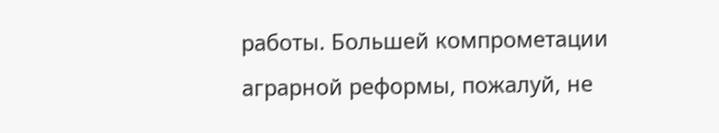работы. Большей компрометации аграрной реформы, пожалуй, не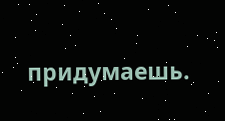придумаешь.